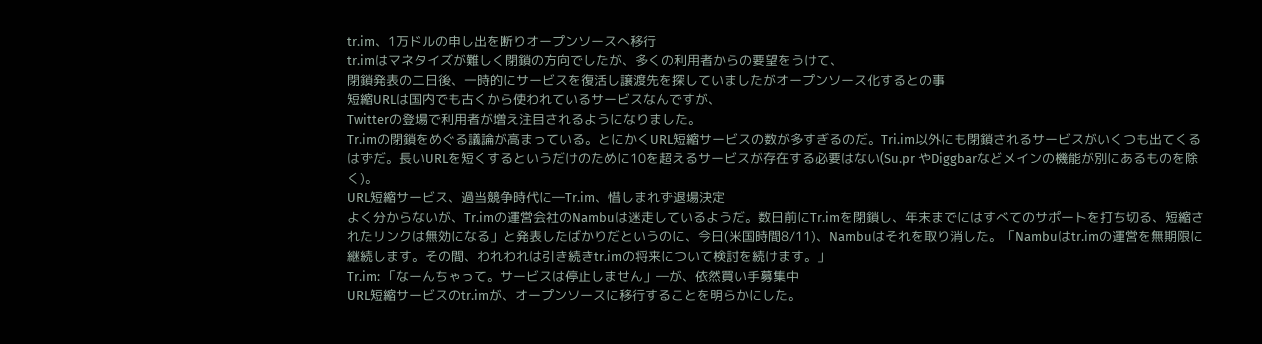tr.im、1万ドルの申し出を断りオープンソースへ移行
tr.imはマネタイズが難しく閉鎖の方向でしたが、多くの利用者からの要望をうけて、
閉鎖発表の二日後、一時的にサービスを復活し譲渡先を探していましたがオープンソース化するとの事
短縮URLは国内でも古くから使われているサービスなんですが、
Twitterの登場で利用者が増え注目されるようになりました。
Tr.imの閉鎖をめぐる議論が高まっている。とにかくURL短縮サービスの数が多すぎるのだ。Tri.im以外にも閉鎖されるサービスがいくつも出てくるはずだ。長いURLを短くするというだけのために10を超えるサービスが存在する必要はない(Su.pr やDiggbarなどメインの機能が別にあるものを除く)。
URL短縮サービス、過当競争時代に―Tr.im、惜しまれず退場決定
よく分からないが、Tr.imの運営会社のNambuは迷走しているようだ。数日前にTr.imを閉鎖し、年末までにはすべてのサポートを打ち切る、短縮されたリンクは無効になる」と発表したばかりだというのに、今日(米国時間8/11)、Nambuはそれを取り消した。「Nambuはtr.imの運営を無期限に継続します。その間、われわれは引き続きtr.imの将来について検討を続けます。」
Tr.im: 「なーんちゃって。サービスは停止しません」―が、依然買い手募集中
URL短縮サービスのtr.imが、オープンソースに移行することを明らかにした。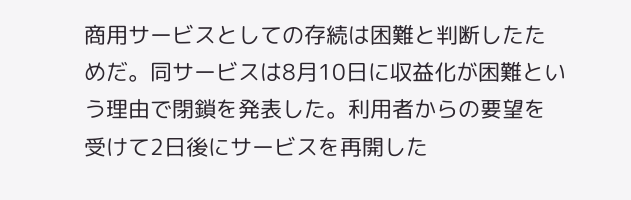商用サービスとしての存続は困難と判断したためだ。同サービスは8月10日に収益化が困難という理由で閉鎖を発表した。利用者からの要望を受けて2日後にサービスを再開した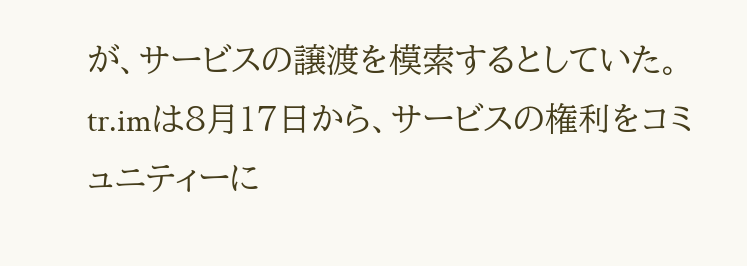が、サービスの譲渡を模索するとしていた。tr.imは8月17日から、サービスの権利をコミュニティーに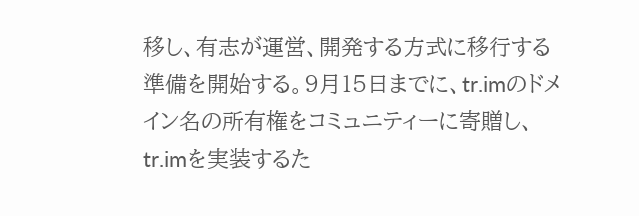移し、有志が運営、開発する方式に移行する準備を開始する。9月15日までに、tr.imのドメイン名の所有権をコミュニティーに寄贈し、tr.imを実装するた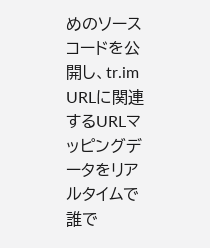めのソースコードを公開し、tr.im URLに関連するURLマッピングデータをリアルタイムで誰で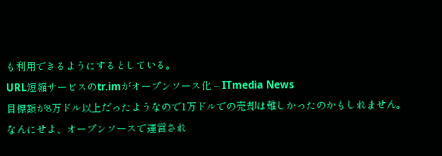も利用できるようにするとしている。
URL短縮サービスのtr.imがオープンソース化 – ITmedia News
目標額が8万ドル以上だったようなので1万ドルでの売却は難しかったのかもしれません。
なんにせよ、オープンソースで運営され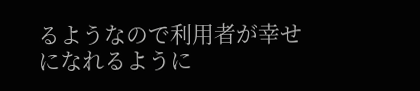るようなので利用者が幸せになれるように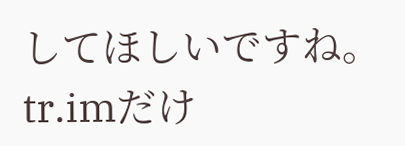してほしいですね。
tr.imだけ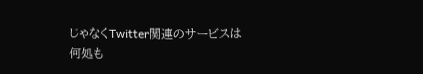じゃなくTwitter関連のサービスは何処も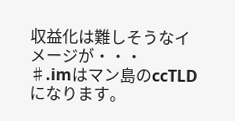収益化は難しそうなイメージが・・・
♯.imはマン島のccTLDになります。